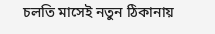চলতি মাসেই নতুন ঠিকানায়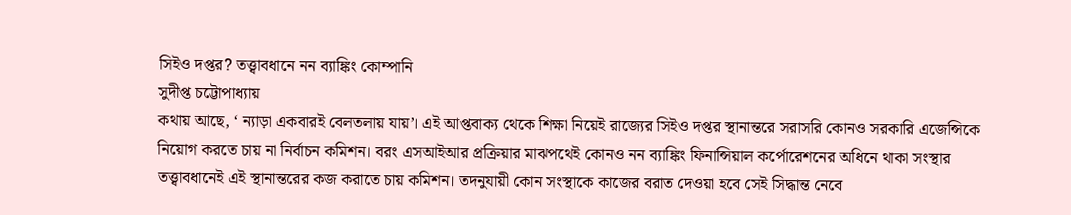সিইও দপ্তর? তত্ত্বাবধানে নন ব্যাঙ্কিং কোম্পানি
সুদীপ্ত চট্টোপাধ্যায়
কথায় আছে, ‘ ন্যাড়া একবারই বেলতলায় যায়’। এই আপ্তবাক্য থেকে শিক্ষা নিয়েই রাজ্যের সিইও দপ্তর স্থানান্তরে সরাসরি কোনও সরকারি এজেন্সিকে নিয়োগ করতে চায় না নির্বাচন কমিশন। বরং এসআইআর প্রক্রিয়ার মাঝপথেই কোনও নন ব্যাঙ্কিং ফিনান্সিয়াল কর্পোরেশনের অধিনে থাকা সংস্থার তত্ত্বাবধানেই এই স্থানান্তরের কজ করাতে চায় কমিশন। তদনুযায়ী কোন সংস্থাকে কাজের বরাত দেওয়া হবে সেই সিদ্ধান্ত নেবে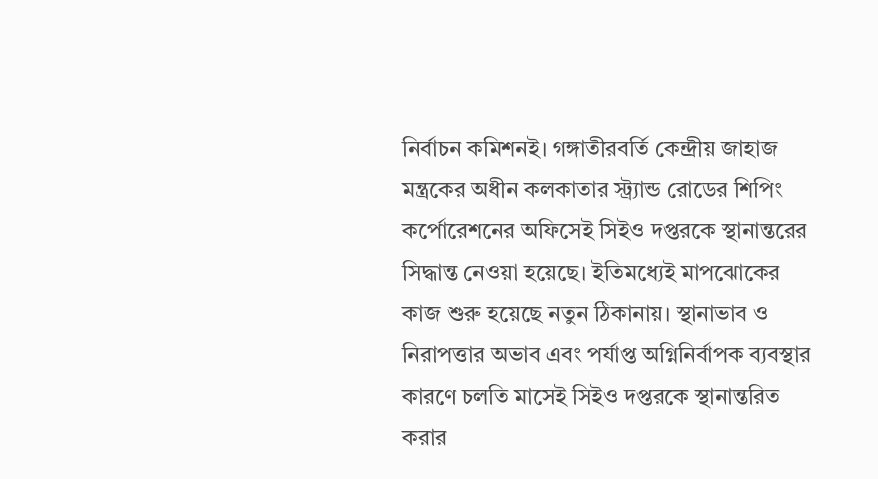নির্বাচন কমিশনই। গঙ্গাতীরবর্তি কেন্দ্রীয় জাহাজ মন্ত্রকের অধীন কলকাতার স্ট্র্যান্ড রোডের শিপিং কর্পোরেশনের অফিসেই সিইও দপ্তরকে স্থানান্তরের সিদ্ধান্ত নেওয়া হয়েছে। ইতিমধ্যেই মাপঝোকের কাজ শুরু হয়েছে নতুন ঠিকানায়। স্থানাভাব ও নিরাপত্তার অভাব এবং পর্যাপ্ত অগ্নিনির্বাপক ব্যবস্থার কারণে চলতি মাসেই সিইও দপ্তরকে স্থানান্তরিত করার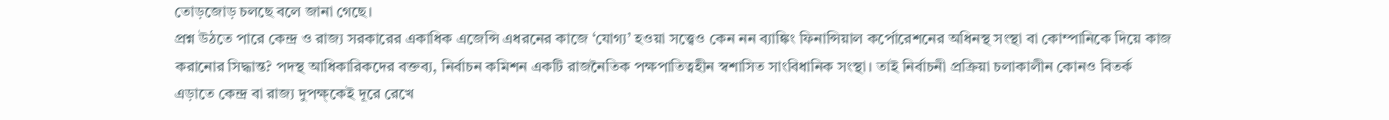তোড়জোড় চলছে বলে জানা গেছে।
প্রশ্ন উঠতে পারে কেন্দ্র ও রাজ্য সরকারের একাধিক এজেন্সি এধরনের কাজে ‘যোগ্য’ হওয়া সত্ত্বেও কেন নন ব্যাঙ্কিং ফিনান্সিয়াল কর্পোরেশনের অধিনস্থ সংস্থা বা কোম্পানিকে দিয়ে কাজ করানোর সিদ্ধান্ত? পদস্থ আধিকারিকদের বক্তব্য, নির্বাচন কমিশন একটি রাজনৈতিক পক্ষপাতিত্বহীন স্বশাসিত সাংবিধানিক সংস্থা। তাই নির্বাচনী প্রক্রিয়া চলাকালীন কোনও বিতর্ক এড়াতে কেন্দ্র বা রাজ্য দুপক্ষ্কেই দূরে রেখে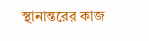স্থানান্তরের কাজ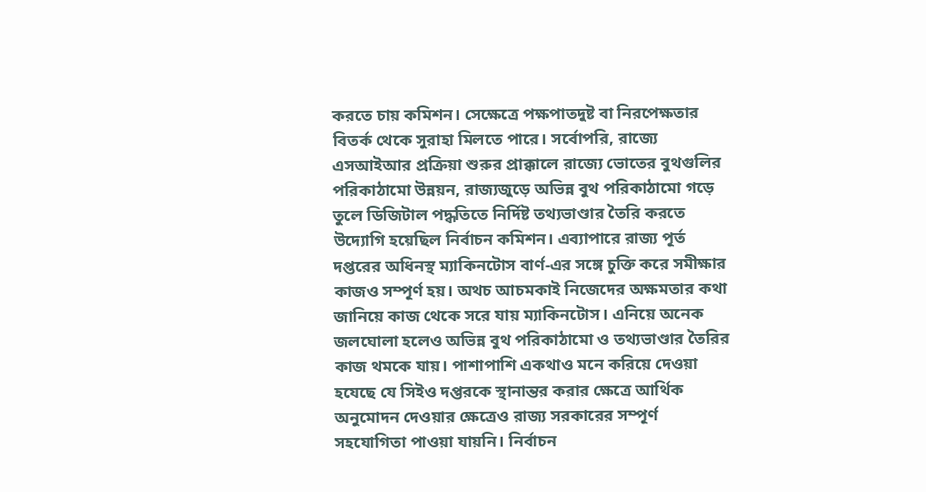করতে চায় কমিশন। সেক্ষেত্রে পক্ষপাতদুষ্ট বা নিরপেক্ষতার বিতর্ক থেকে সুরাহা মিলতে পারে। সর্বোপরি, রাজ্যে এসআইআর প্রক্রিয়া শুরুর প্রাক্কালে রাজ্যে ভোতের বুথগুলির পরিকাঠামো উন্নয়ন, রাজ্যজুড়ে অভিন্ন বুথ পরিকাঠামো গড়ে তুলে ডিজিটাল পদ্ধতিতে নির্দিষ্ট তথ্যভাণ্ডার তৈরি করতে উদ্যোগি হয়েছিল নির্বাচন কমিশন। এব্যাপারে রাজ্য পূর্ত দপ্তরের অধিনস্থ ম্যাকিনটোস বার্ণ-এর সঙ্গে চুক্তি করে সমীক্ষার কাজও সম্পূর্ণ হয়। অথচ আচমকাই নিজেদের অক্ষমতার কথা জানিয়ে কাজ থেকে সরে যায় ম্যাকিনটোস। এনিয়ে অনেক জলঘোলা হলেও অভিন্ন বুথ পরিকাঠামো ও তথ্যভাণ্ডার তৈরির কাজ থমকে যায়। পাশাপাশি একথাও মনে করিয়ে দেওয়া হযেছে যে সিইও দপ্তরকে স্থানান্তর করার ক্ষেত্রে আর্থিক অনুমোদন দেওয়ার ক্ষেত্রেও রাজ্য সরকারের সম্পূর্ণ সহযোগিতা পাওয়া যায়নি। নির্বাচন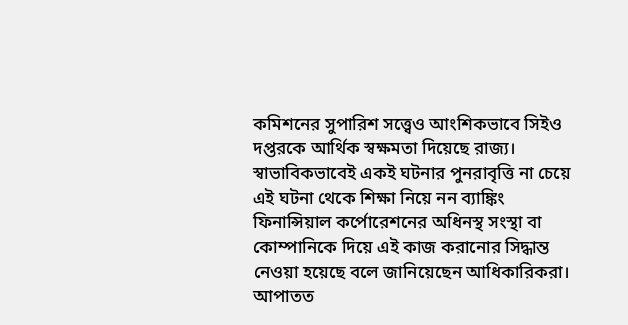কমিশনের সুপারিশ সত্ত্বেও আংশিকভাবে সিইও দপ্তরকে আর্থিক স্বক্ষমতা দিয়েছে রাজ্য। স্বাভাবিকভাবেই একই ঘটনার পুনরাবৃত্তি না চেয়ে এই ঘটনা থেকে শিক্ষা নিয়ে নন ব্যাঙ্কিং ফিনান্সিয়াল কর্পোরেশনের অধিনস্থ সংস্থা বা কোম্পানিকে দিয়ে এই কাজ করানোর সিদ্ধান্ত নেওয়া হয়েছে বলে জানিয়েছেন আধিকারিকরা। আপাতত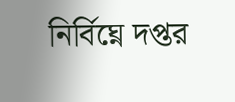নির্বিঘ্নে দপ্তর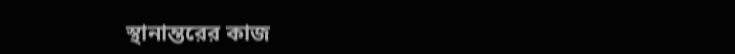স্থানান্তরের কাজ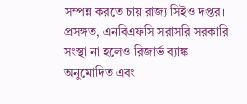সম্পন্ন করতে চায় রাজ্য সিইও দপ্তর। প্রসঙ্গত, এনবিএফসি সরাসরি সরকারি সংস্থা না হলেও রিজার্ভ ব্যাঙ্ক অনুমোদিত এবং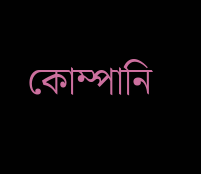কোম্পানি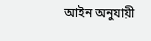আইন অনুযায়ী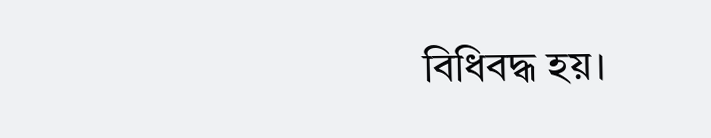বিধিবদ্ধ হয়।